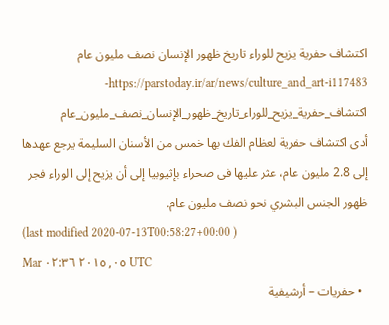اكتشاف حفرية يزيح للوراء تاريخ ظهور الإنسان نصف مليون عام
https://parstoday.ir/ar/news/culture_and_art-i117483-اكتشاف_حفرية_يزيح_للوراء_تاريخ_ظهور_الإنسان_نصف_مليون_عام
أدى اكتشاف حفرية لعظام الفك بها خمس من الأسنان السليمة يرجع عهدها إلى 2.8 مليون عام، عثر عليها فى صحراء بإثيوبيا إلى أن يزيح إلى الوراء فجر ظهور الجنس البشري نحو نصف مليون عام.
(last modified 2020-07-13T00:58:27+00:00 )
Mar ٠٥, ٢٠١٥ ٠٢:٣٦ UTC
  • حفريات – أرشيفية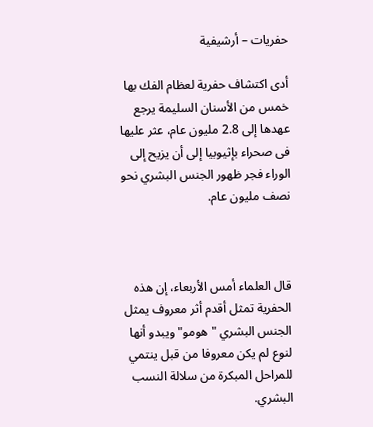حفريات – أرشيفية

أدى اكتشاف حفرية لعظام الفك بها خمس من الأسنان السليمة يرجع عهدها إلى 2.8 مليون عام، عثر عليها فى صحراء بإثيوبيا إلى أن يزيح إلى الوراء فجر ظهور الجنس البشري نحو نصف مليون عام.



قال العلماء أمس الأربعاء، إن هذه الحفرية تمثل أقدم أثر معروف يمثل الجنس البشري "هومو" ويبدو أنها لنوع لم يكن معروفا من قبل ينتمي للمراحل المبكرة من سلالة النسب البشري.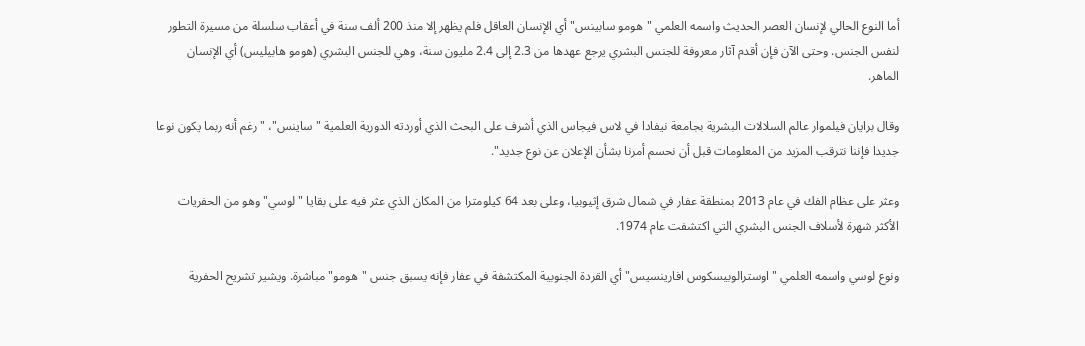أما النوع الحالي لإنسان العصر الحديث واسمه العلمي "هومو سابينس" أي الإنسان العاقل فلم يظهر إلا منذ 200 ألف سنة في أعقاب سلسلة من مسيرة التطور لنفس الجنس. وحتى الآن فإن أقدم آثار معروفة للجنس البشري يرجع عهدها من 2.3 إلى 2.4 مليون سنة، وهي للجنس البشري (هومو هابيليس) أي الإنسان الماهر.

وقال برايان فيلموار عالم السلالات البشرية بجامعة نيفادا في لاس فيجاس الذي أشرف على البحث الذي أوردته الدورية العلمية "ساينس"، "رغم أنه ربما يكون نوعا جديدا فإننا نترقب المزيد من المعلومات قبل أن نحسم أمرنا بشأن الإعلان عن نوع جديد".

وعثر على عظام الفك في عام 2013 بمنطقة عفار في شمال شرق إثيوبيا، وعلى بعد 64 كيلومترا من المكان الذي عثر فيه على بقايا "لوسي" وهو من الحفريات الأكثر شهرة لأسلاف الجنس البشري التي اكتشفت عام 1974.

ونوع لوسي واسمه العلمي "اوسترالوبيسكوس افارينسيس" أي القردة الجنوبية المكتشفة في عفار فإنه يسبق جنس "هومو" مباشرة. ويشير تشريح الحفرية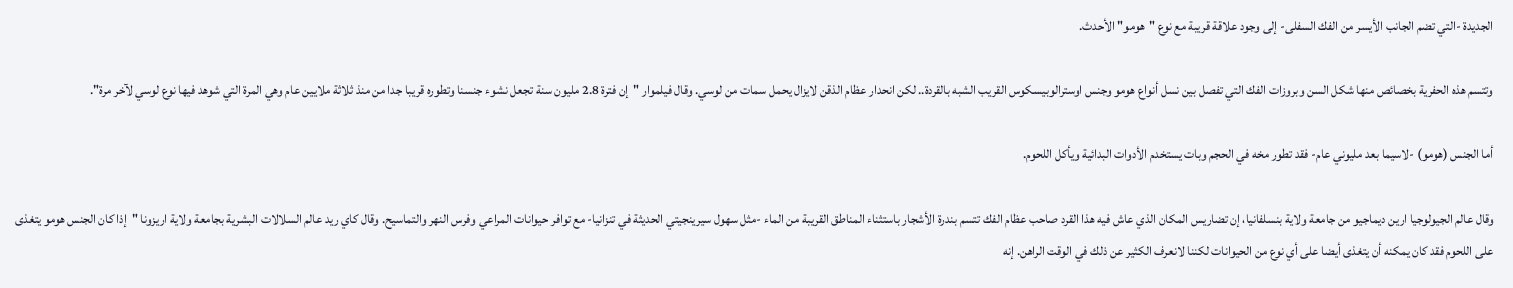الجديدة -التي تضم الجانب الأيسر من الفك السفلى- إلى وجود علاقة قريبة مع نوع "هومو" الأحدث.

وتتسم هذه الحفرية بخصائص منها شكل السن وبروزات الفك التي تفصل بين نسل أنواع هومو وجنس اوسترالوبيسكوس القريب الشبه بالقردة.. لكن انحدار عظام الذقن لايزال يحمل سمات من لوسي. وقال فيلموار "إن فترة 2.8 مليون سنة تجعل نشوء جنسنا وتطوره قريبا جدا من منذ ثلاثة ملايين عام وهي المرة التي شوهد فيها نوع لوسي لآخر مرة".

أما الجنس (هومو) -لاسيما بعد مليوني عام- فقد تطور مخه في الحجم وبات يستخدم الأدوات البدائية ويأكل اللحوم.

وقال عالم الجيولوجيا ارين ديماجيو من جامعة ولاية بنسلفانيا، إن تضاريس المكان الذي عاش فيه هذا القرد صاحب عظام الفك تتسم بندرة الأشجار باستثناء المناطق القريبة من الماء -مثل سهول سيرينجيتي الحديثة في تنزانيا- مع توافر حيوانات المراعي وفرس النهر والتماسيح. وقال كاي ريد عالم السلالات البشرية بجامعة ولاية اريزونا "إذا كان الجنس هومو يتغذى على اللحوم فقد كان يمكنه أن يتغذى أيضا على أي نوع من الحيوانات لكننا لانعرف الكثير عن ذلك في الوقت الراهن. إنه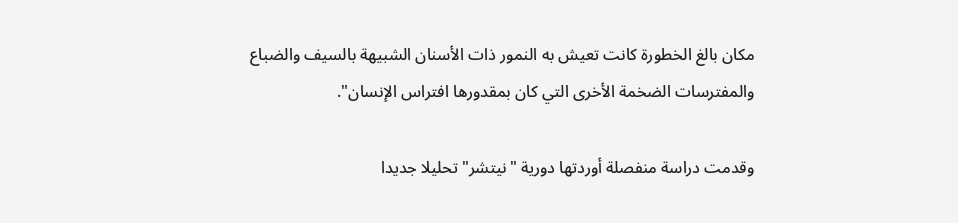مكان بالغ الخطورة كانت تعيش به النمور ذات الأسنان الشبيهة بالسيف والضباع والمفترسات الضخمة الأخرى التي كان بمقدورها افتراس الإنسان".

وقدمت دراسة منفصلة أوردتها دورية "نيتشر" تحليلا جديدا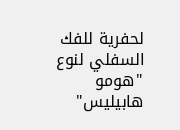لحفرية للفك السفلي لنوع "هومو هابيليس"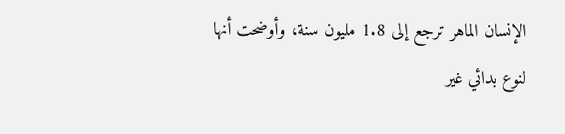الإنسان الماهر ترجع إلى 1.8 مليون سنة، وأوضحت أنها لنوع بدائي غير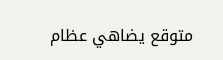متوقع يضاهي عظام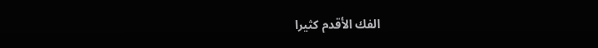الفك الأقدم كثيرا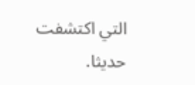التي اكتشفت حديثا.